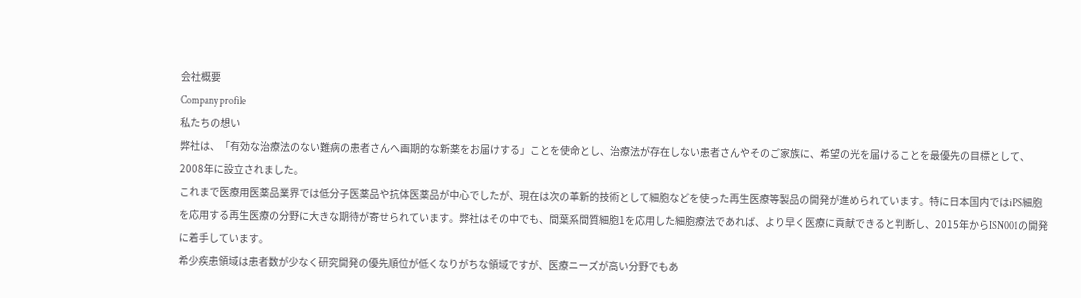会社概要
Company profile
私たちの想い
弊社は、「有効な治療法のない難病の患者さんへ画期的な新薬をお届けする」ことを使命とし、治療法が存在しない患者さんやそのご家族に、希望の光を届けることを最優先の目標として、2008年に設立されました。
これまで医療用医薬品業界では低分子医薬品や抗体医薬品が中心でしたが、現在は次の革新的技術として細胞などを使った再生医療等製品の開発が進められています。特に日本国内ではiPS細胞を応用する再生医療の分野に大きな期待が寄せられています。弊社はその中でも、間葉系間質細胞1を応用した細胞療法であれば、より早く医療に貢献できると判断し、2015年からISN001の開発に着手しています。
希少疾患領域は患者数が少なく研究開発の優先順位が低くなりがちな領域ですが、医療ニーズが高い分野でもあ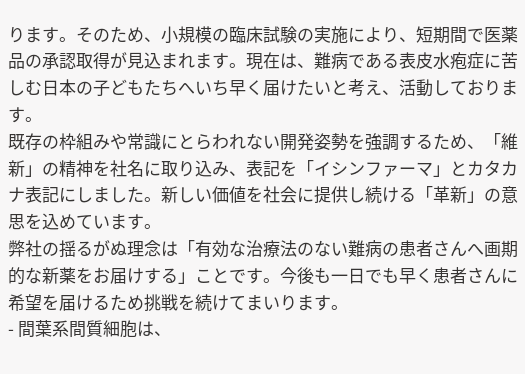ります。そのため、小規模の臨床試験の実施により、短期間で医薬品の承認取得が見込まれます。現在は、難病である表皮水疱症に苦しむ日本の子どもたちへいち早く届けたいと考え、活動しております。
既存の枠組みや常識にとらわれない開発姿勢を強調するため、「維新」の精神を社名に取り込み、表記を「イシンファーマ」とカタカナ表記にしました。新しい価値を社会に提供し続ける「革新」の意思を込めています。
弊社の揺るがぬ理念は「有効な治療法のない難病の患者さんへ画期的な新薬をお届けする」ことです。今後も一日でも早く患者さんに希望を届けるため挑戦を続けてまいります。
- 間葉系間質細胞は、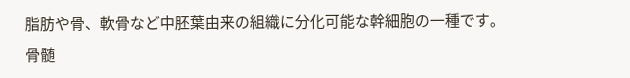脂肪や骨、軟骨など中胚葉由来の組織に分化可能な幹細胞の一種です。骨髄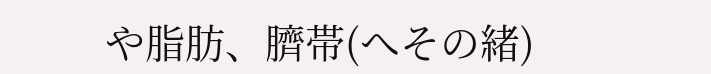や脂肪、臍帯(へその緒)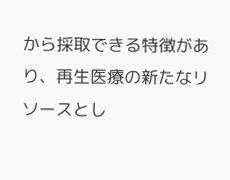から採取できる特徴があり、再生医療の新たなリソースとし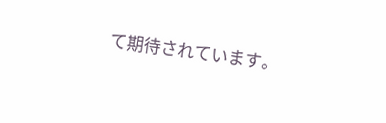て期待されています。